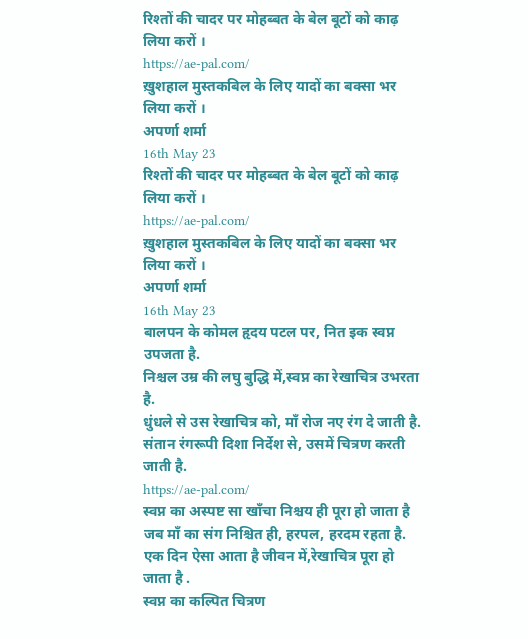रिश्तों की चादर पर मोहब्बत के बेल बूटों को काढ़ लिया करों ।
https://ae-pal.com/
ख़ुशहाल मुस्तकबिल के लिए यादों का बक्सा भर लिया करों ।
अपर्णा शर्मा
16th May 23
रिश्तों की चादर पर मोहब्बत के बेल बूटों को काढ़ लिया करों ।
https://ae-pal.com/
ख़ुशहाल मुस्तकबिल के लिए यादों का बक्सा भर लिया करों ।
अपर्णा शर्मा
16th May 23
बालपन के कोमल हृदय पटल पर, नित इक स्वप्न उपजता है.
निश्चल उम्र की लघु बुद्धि में,स्वप्न का रेखाचित्र उभरता है.
धुंधले से उस रेखाचित्र को, माँ रोज नए रंग दे जाती है.
संतान रंगरूपी दिशा निर्देश से, उसमें चित्रण करती जाती है.
https://ae-pal.com/
स्वप्न का अस्पष्ट सा खाँचा निश्चय ही पूरा हो जाता है
जब माँ का संग निश्चित ही, हरपल, हरदम रहता है.
एक दिन ऐसा आता है जीवन में,रेखाचित्र पूरा हो जाता है .
स्वप्न का कल्पित चित्रण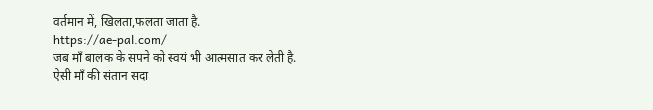वर्तमान में, खिलता,फलता जाता है.
https://ae-pal.com/
जब माँ बालक के सपने को स्वयं भी आत्मसात कर लेती है.
ऐसी माँ की संतान सदा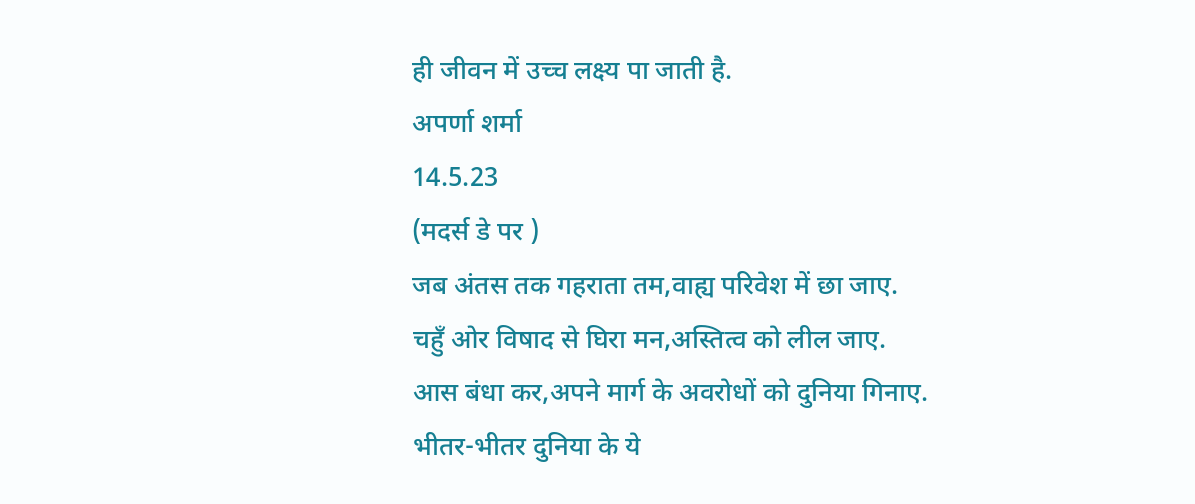ही जीवन में उच्च लक्ष्य पा जाती है.
अपर्णा शर्मा
14.5.23
(मदर्स डे पर )
जब अंतस तक गहराता तम,वाह्य परिवेश में छा जाए.
चहुँ ओर विषाद से घिरा मन,अस्तित्व को लील जाए.
आस बंधा कर,अपने मार्ग के अवरोधों को दुनिया गिनाए.
भीतर-भीतर दुनिया के ये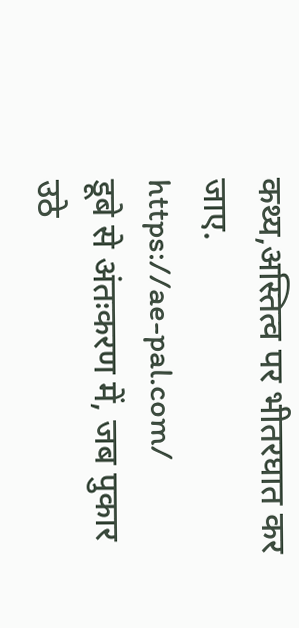कथ्य,अस्तित्व पर भीतरघात कर जाए.
https://ae-pal.com/
डूबे से अंतःकरण में, जब पुकार उठे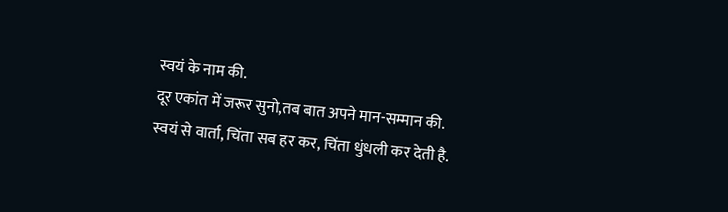स्वयं के नाम की.
दूर एकांत में जरूर सुनो,तब बात अपने मान-सम्मान की.
स्वयं से वार्ता, चिंता सब हर कर, चिंता धुंधली कर देती है.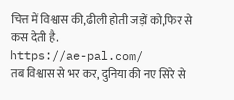चित्त में विश्वास की,ढीली होती जड़ों को,फिर से कस देती है.
https://ae-pal.com/
तब विश्वास से भर कर, दुनिया की नए सिरे से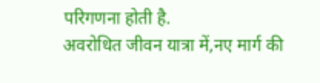परिगणना होती है.
अवरोधित जीवन यात्रा में,नए मार्ग की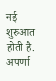नई शुरुआत होती है.
अपर्णा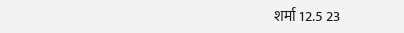शर्मा 12.5 23